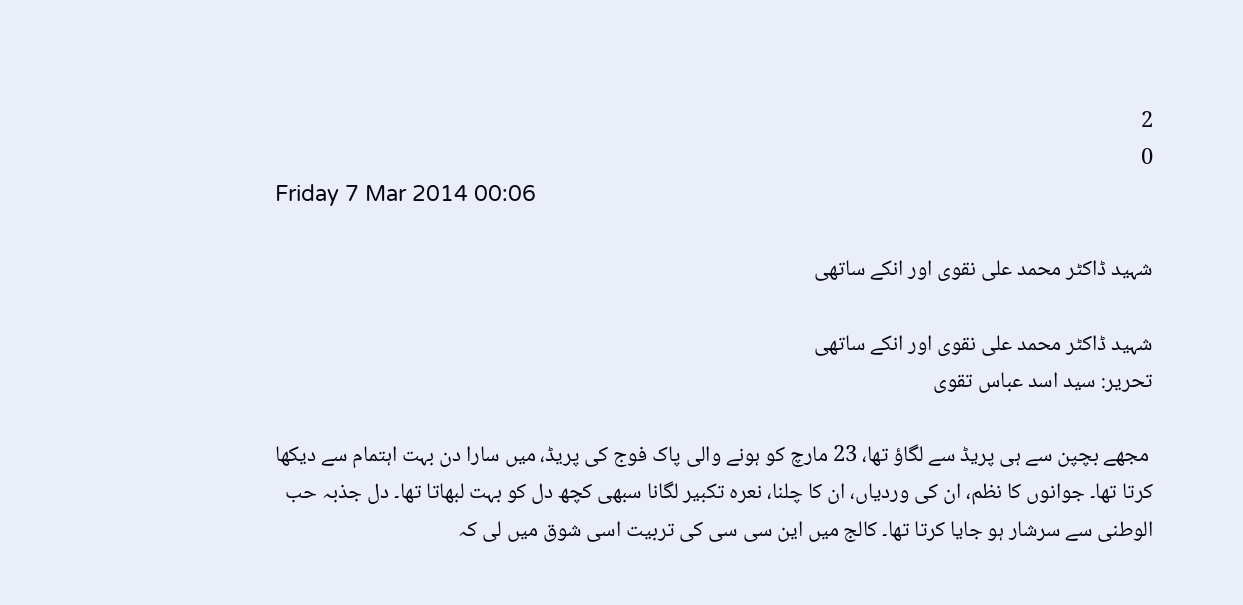2
0
Friday 7 Mar 2014 00:06

شہید ڈاکٹر محمد علی نقوی اور انکے ساتھی

شہید ڈاکٹر محمد علی نقوی اور انکے ساتھی
تحریر: سید اسد عباس تقوی

 مجھے بچپن سے ہی پریڈ سے لگاؤ تھا، 23 مارچ کو ہونے والی پاک فوج کی پریڈ، میں سارا دن بہت اہتمام سے دیکھا کرتا تھا۔ جوانوں کا نظم، ان کی وردیاں، ان کا چلنا، نعرہ تکبیر لگانا سبھی کچھ دل کو بہت لبھاتا تھا۔ دل جذبہ حب الوطنی سے سرشار ہو جایا کرتا تھا۔ کالج میں این سی سی کی تربیت اسی شوق میں لی کہ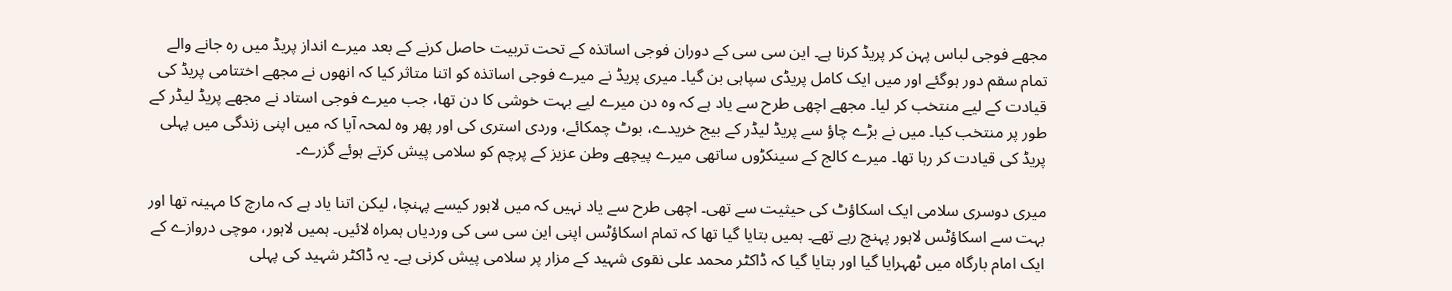مجھے فوجی لباس پہن کر پریڈ کرنا ہے۔ این سی سی کے دوران فوجی اساتذہ کے تحت تربیت حاصل کرنے کے بعد میرے انداز پریڈ میں رہ جانے والے تمام سقم دور ہوگئے اور میں ایک کامل پریڈی سپاہی بن گیا۔ میری پریڈ نے میرے فوجی اساتذہ کو اتنا متاثر کیا کہ انھوں نے مجھے اختتامی پریڈ کی قیادت کے لیے منتخب کر لیا۔ مجھے اچھی طرح سے یاد ہے کہ وہ دن میرے لیے بہت خوشی کا دن تھا، جب میرے فوجی استاد نے مجھے پریڈ لیڈر کے طور پر منتخب کیا۔ میں نے بڑے چاؤ سے پریڈ لیڈر کے بیج خریدے، بوٹ چمکائے، وردی استری کی اور پھر وہ لمحہ آیا کہ میں اپنی زندگی میں پہلی پریڈ کی قیادت کر رہا تھا۔ میرے کالج کے سینکڑوں ساتھی میرے پیچھے وطن عزیز کے پرچم کو سلامی پیش کرتے ہوئے گزرے۔

میری دوسری سلامی ایک اسکاؤٹ کی حیثیت سے تھی۔ اچھی طرح سے یاد نہیں کہ میں لاہور کیسے پہنچا، لیکن اتنا یاد ہے کہ مارچ کا مہینہ تھا اور بہت سے اسکاؤٹس لاہور پہنچ رہے تھے۔ ہمیں بتایا گیا تھا کہ تمام اسکاؤٹس اپنی این سی سی کی وردیاں ہمراہ لائیں۔ ہمیں لاہور، موچی دروازے کے ایک امام بارگاہ میں ٹھہرایا گیا اور بتایا گیا کہ ڈاکٹر محمد علی نقوی شہید کے مزار پر سلامی پیش کرنی ہے۔ یہ ڈاکٹر شہید کی پہلی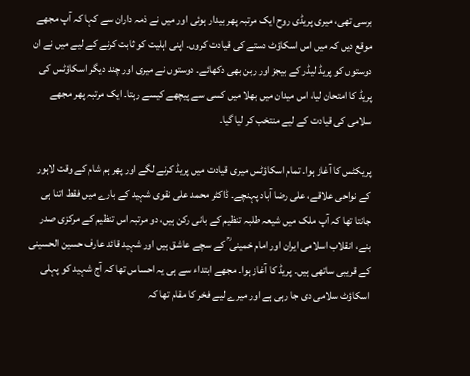برسی تھی، میری پریڈی روح ایک مرتبہ پھر بیدار ہوئی اور میں نے ذمہ داران سے کہا کہ آپ مجھے موقع دیں کہ میں اس اسکاؤٹ دستے کی قیادت کروں۔ اپنی اہلیت کو ثابت کرنے کے لیے میں نے ان دوستوں کو پریڈ لیڈر کے بیجز اور ربن بھی دکھائے۔ دوستوں نے میری اور چند دیگر اسکاؤٹس کی پریڈ کا امتحان لیا، اس میدان میں بھلا میں کسی سے پیچھے کیسے رہتا۔ ایک مرتبہ پھر مجھے سلامی کی قیادت کے لیے منتخب کر لیا گیا۔

پریکٹس کا آغاز ہوا۔ تمام اسکاؤٹس میری قیادت میں پریڈ کرنے لگے اور پھر ہم شام کے وقت لاہور کے نواحی علاقے، علی رضا آباد پہنچے۔ ڈاکٹر محمد علی نقوی شہید کے بارے میں فقط اتنا ہی جانتا تھا کہ آپ ملک میں شیعہ طلبہ تنظیم کے بانی رکن ہیں، دو مرتبہ اس تنظیم کے مرکزی صدر بنے، انقلاب اسلامی ایران اور امام خمینی ؒ کے سچے عاشق ہیں اور شہید قائد عارف حسین الحسینی کے قریبی ساتھی ہیں۔ پریڈ کا آغاز ہوا۔ مجھے ابتداء سے ہی یہ احساس تھا کہ آج شہید کو پہلی اسکاؤٹ سلامی دی جا رہی ہے اور میرے لیے فخر کا مقام تھا کہ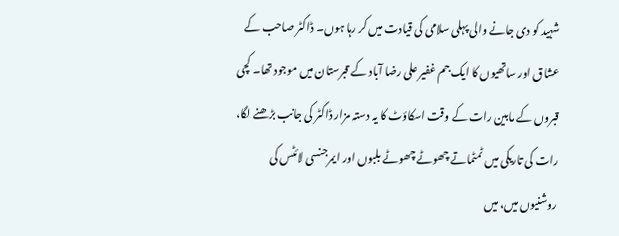شہید کو دی جانے والی پہلی سلامی کی قیادت میں کر رہا ہوں۔ ڈاکٹر صاحب کے عشاق اور ساتھیوں کا ایک جم غفیر علی رضا آباد کے قبرستان میں موجود تھا۔ کچی قبروں کے مابین رات کے وقت اسکاؤٹ کا یہ دستہ مزار ڈاکٹر کی جانب بڑھنے لگا، رات کی تاریکی میں ٹمٹماتے چھوٹے چھوٹے بلبوں اور ایمرجنسی لائٹس کی روشنیوں میں، میں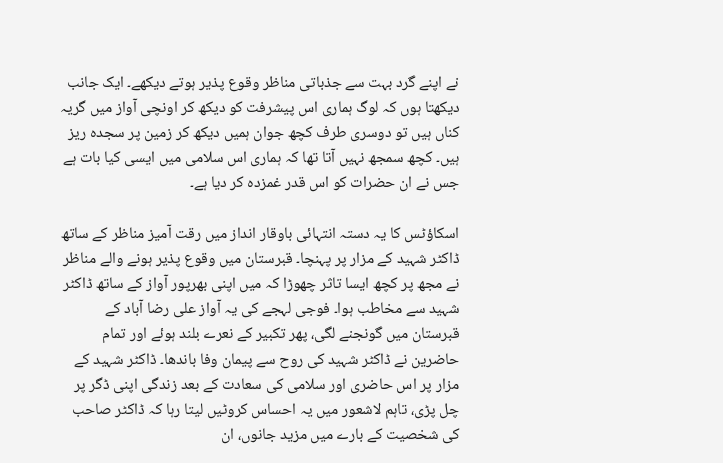نے اپنے گرد بہت سے جذباتی مناظر وقوع پذیر ہوتے دیکھے۔ ایک جانب دیکھتا ہوں کہ لوگ ہماری اس پیشرفت کو دیکھ کر اونچی آواز میں گریہ کناں ہیں تو دوسری طرف کچھ جوان ہمیں دیکھ کر زمین پر سجدہ ریز ہیں۔ کچھ سمجھ نہیں آتا تھا کہ ہماری اس سلامی میں ایسی کیا بات ہے جس نے ان حضرات کو اس قدر غمزدہ کر دیا ہے۔

اسکاؤٹس کا یہ دستہ انتہائی باوقار انداز میں رقت آمیز مناظر کے ساتھ ڈاکٹر شہید کے مزار پر پہنچا۔ قبرستان میں وقوع پذیر ہونے والے مناظر نے مجھ پر کچھ ایسا تاثر چھوڑا کہ میں اپنی بھرپور آواز کے ساتھ ڈاکٹر شہید سے مخاطب ہوا۔ فوجی لہجے کی یہ آواز علی رضا آباد کے قبرستان میں گونجنے لگی، پھر تکبیر کے نعرے بلند ہوئے اور تمام حاضرین نے ڈاکٹر شہید کی روح سے پیمان وفا باندھا۔ ڈاکٹر شہید کے مزار پر اس حاضری اور سلامی کی سعادت کے بعد زندگی اپنی ڈگر پر چل پڑی، تاہم لاشعور میں یہ احساس کروٹیں لیتا رہا کہ ڈاکٹر صاحب کی شخصیت کے بارے میں مزید جانوں، ان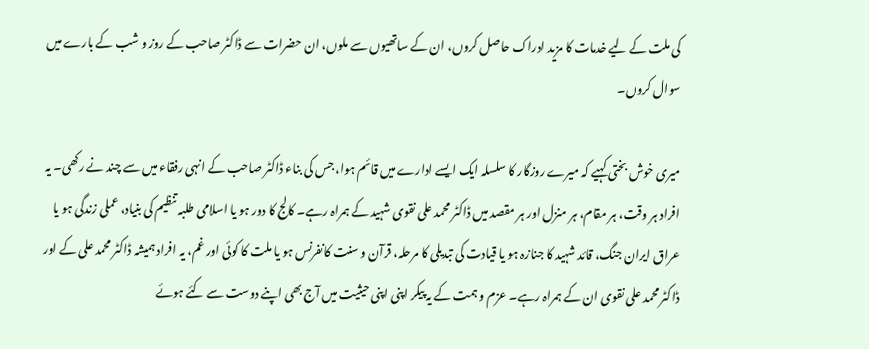کی ملت کے لیے خدمات کا مزید ادراک حاصل کروں، ان کے ساتھیوں سے ملوں، ان حضرات سے ڈاکٹر صاحب کے روز و شب کے بارے میں سوال کروں۔

میری خوش بختی کہیے کہ میرے روزگار کا سلسلہ ایک ایسے ادارے میں قائم ہوا، جس کی بناء ڈاکٹر صاحب کے انہی رفقاء میں سے چند نے رکھی۔ یہ افراد ہر وقت، ہر مقام، ہر منزل اور ہر مقصد میں ڈاکٹر محمد علی نقوی شہید کے ہمراہ رہے۔ کالج کا دور ہو یا اسلامی طلبہ تنظیم کی بنیاد، عملی زندگی ہو یا عراق ایران جنگ، قائد شہید کا جنازہ ہو یا قیادت کی تبدیلی کا مرحلہ، قرآن و سنت کانفرنس ہو یا ملت کا کوئی اور غم، یہ افراد ہمیشہ ڈاکٹر محمد علی کے اور ڈاکٹر محمد علی نقوی ان کے ہمراہ رہے۔ عزم و ہمت کے یہ پیکر اپنی اپنی حیثیت میں آج بھی اپنے دوست سے کئے ہوئے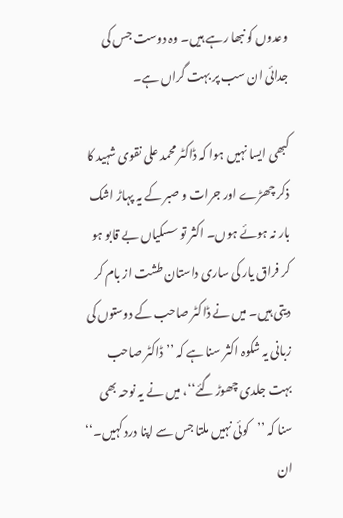وعدوں کو نبھا رہے ہیں۔ وہ دوست جس کی جدائی ان سب پر بہت گراں ہے۔

کبھی ایسا نہیں ہوا کہ ڈاکٹر محمد علی نقوی شہید کا ذکر چھڑے اور جرات و صبر کے یہ پہاڑ اشک بار نہ ہوئے ہوں۔ اکثر تو سسکیاں بے قابو ہو کر فراق یار کی ساری داستان طشت از بام کر دیتی ہیں۔ میں نے ڈاکٹر صاحب کے دوستوں کی زبانی یہ شکوہ اکثر سنا ہے کہ ’’ ڈاکٹر صاحب بہت جلدی چھوڑ گئے‘‘، میں نے یہ نوحہ بھی سنا کہ ’’کوئی نہیں ملتا جس سے اپنا درد کہیں۔‘‘ ان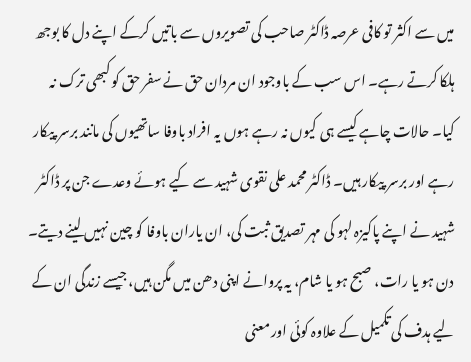میں سے اکثر تو کافی عرصہ ڈاکٹر صاحب کی تصویروں سے باتیں کرکے اپنے دل کا بوجھ ہلکا کرتے رہے۔ اس سب کے باوجود ان مردان حق نے سفر حق کو کبھی ترک نہ کیا۔ حالات چاہے کیسے ہی کیوں نہ رہے ہوں یہ افراد باوفا ساتھیوں کی مانند برسر پیکار رہے اور برسر پیکار ہیں۔ ڈاکٹر محمد علی نقوی شہید سے کیے ہوئے وعدے جن پر ڈاکٹر شہید نے اپنے پاکیزہ لہو کی مہر تصدیق ثبت کی، ان یاران باوفا کو چین نہیں لینے دیتے۔ دن ہو یا رات، صبح ہو یا شام، یہ پروانے اپنی دھن میں مگن ہیں، جیسے زندگی ان کے لیے ہدف کی تکمیل کے علاوہ کوئی اور معنی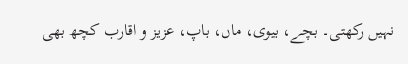نہیں رکھتی۔ بچے، بیوی، ماں، باپ، عزیز و اقارب کچھ بھی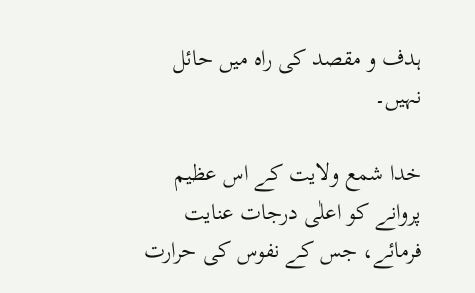ہدف و مقصد کی راہ میں حائل نہیں۔

خدا شمع ولایت کے اس عظیم پروانے کو اعلٰی درجات عنایت فرمائے، جس کے نفوس کی حرارت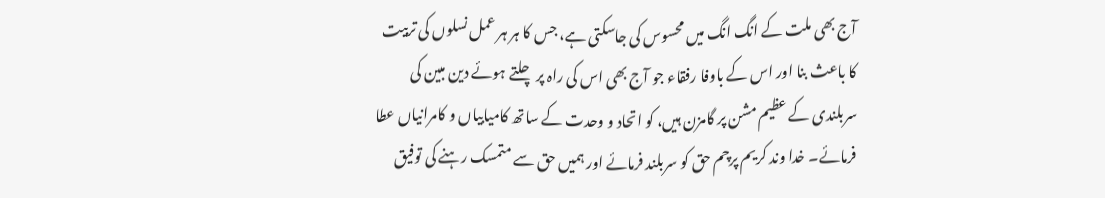آج بھی ملت کے انگ انگ میں محسوس کی جاسکتی ہے، جس کا ہر ہر عمل نسلوں کی تربیت کا باعث بنا اور اس کے باوفا رفقاء جو آج بھی اس کی راہ پر چلتے ہوئے دین مبین کی سربلندی کے عظیم مشن پر گامزن ہیں، کو اتحاد و وحدت کے ساتھ کامیابیاں و کامرانیاں عطا فرمائے۔ خدا وند کریم پرچم حق کو سربلند فرمائے اور ہمیں حق سے متمسک رہنے کی توفیق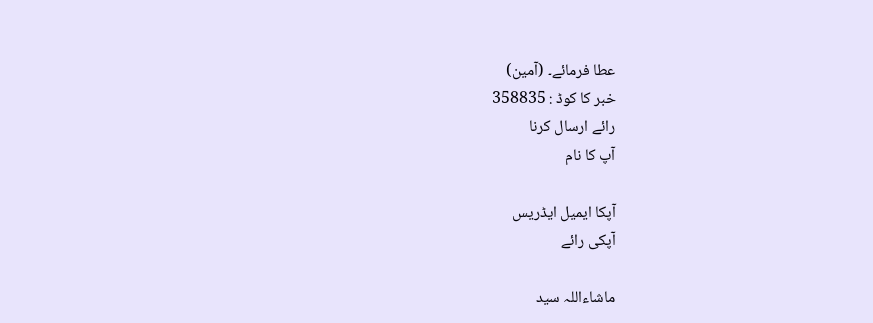عطا فرمائے۔ (آمین)
خبر کا کوڈ : 358835
رائے ارسال کرنا
آپ کا نام

آپکا ایمیل ایڈریس
آپکی رائے

ماشاءاللہ سید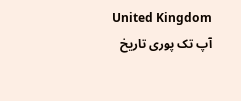United Kingdom
آپ تک پوری تاریخ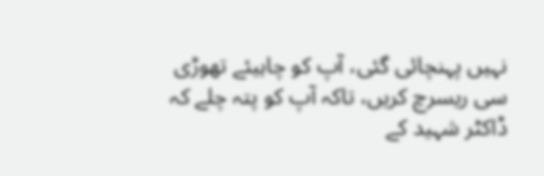نہیں پہنچائی گئی، آپ کو چاہیئے تھوڑی سی ریسرچ کریں، تاکہ آپ کو پتہ چلے کہ ڈاکٹر شہید کے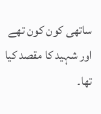ساتھی کون کون تھے اور شہید کا مقصد کیا تھا۔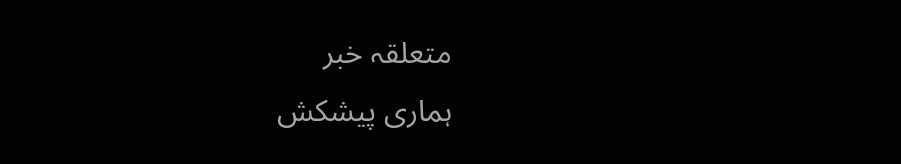متعلقہ خبر
ہماری پیشکش